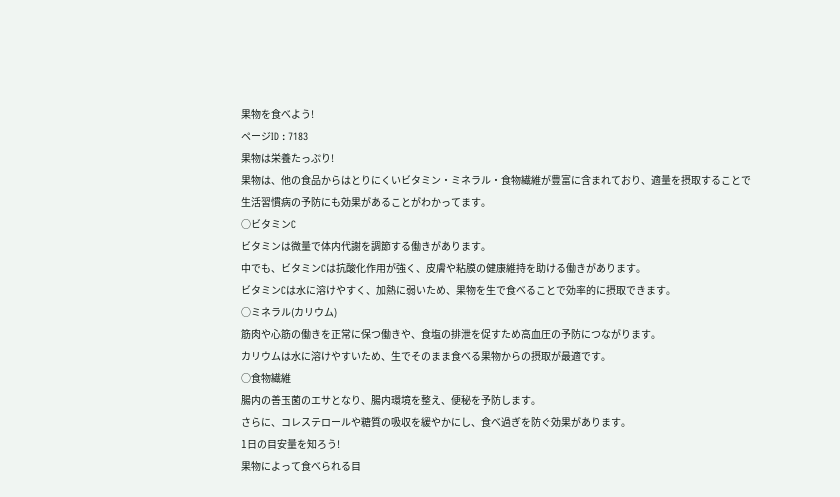果物を食べよう!
ページID : 7183
果物は栄養たっぷり!
果物は、他の食品からはとりにくいビタミン・ミネラル・食物繊維が豊富に含まれており、適量を摂取することで生活習慣病の予防にも効果があることがわかってます。
○ビタミンC
ビタミンは微量で体内代謝を調節する働きがあります。
中でも、ビタミンCは抗酸化作用が強く、皮膚や粘膜の健康維持を助ける働きがあります。
ビタミンCは水に溶けやすく、加熱に弱いため、果物を生で食べることで効率的に摂取できます。
○ミネラル(カリウム)
筋肉や心筋の働きを正常に保つ働きや、食塩の排泄を促すため高血圧の予防につながります。
カリウムは水に溶けやすいため、生でそのまま食べる果物からの摂取が最適です。
○食物繊維
腸内の善玉菌のエサとなり、腸内環境を整え、便秘を予防します。
さらに、コレステロールや糖質の吸収を緩やかにし、食べ過ぎを防ぐ効果があります。
1日の目安量を知ろう!
果物によって食べられる目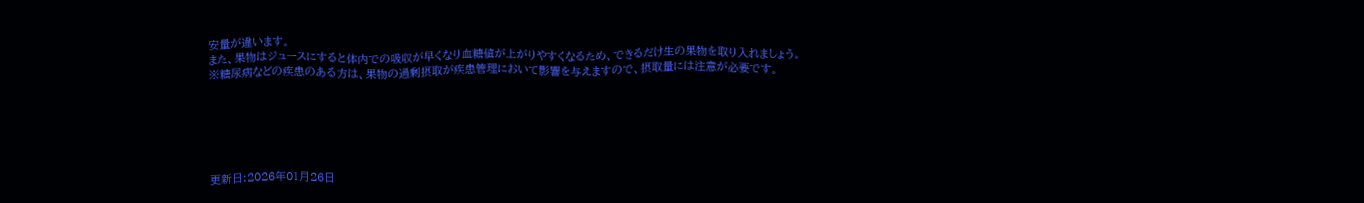安量が違います。
また、果物はジュースにすると体内での吸収が早くなり血糖値が上がりやすくなるため、できるだけ生の果物を取り入れましょう。
※糖尿病などの疾患のある方は、果物の過剰摂取が疾患管理において影響を与えますので、摂取量には注意が必要です。






更新日:2026年01月26日